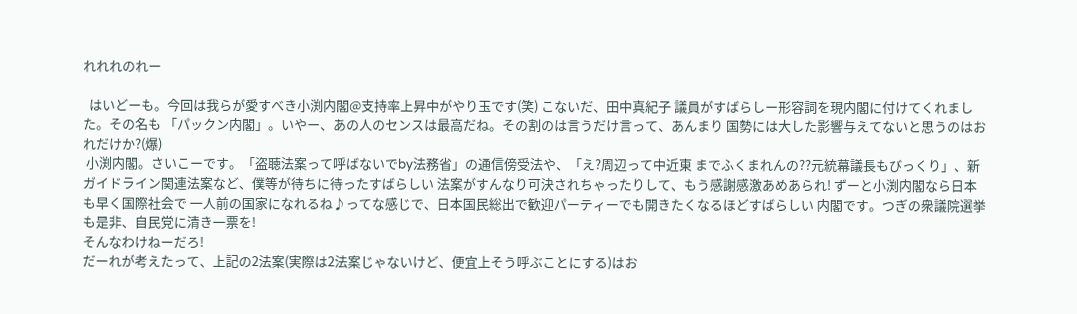れれれのれー

  はいどーも。今回は我らが愛すべき小渕内閣@支持率上昇中がやり玉です(笑) こないだ、田中真紀子 議員がすばらしー形容詞を現内閣に付けてくれました。その名も 「パックン内閣」。いやー、あの人のセンスは最高だね。その割のは言うだけ言って、あんまり 国勢には大した影響与えてないと思うのはおれだけか?(爆)
 小渕内閣。さいこーです。「盗聴法案って呼ばないでby法務省」の通信傍受法や、「え?周辺って中近東 までふくまれんの??元統幕議長もびっくり」、新ガイドライン関連法案など、僕等が待ちに待ったすばらしい 法案がすんなり可決されちゃったりして、もう感謝感激あめあられ! ずーと小渕内閣なら日本も早く国際社会で 一人前の国家になれるね♪ってな感じで、日本国民総出で歓迎パーティーでも開きたくなるほどすばらしい 内閣です。つぎの衆議院選挙も是非、自民党に清き一票を!
そんなわけねーだろ!
だーれが考えたって、上記の2法案(実際は2法案じゃないけど、便宜上そう呼ぶことにする)はお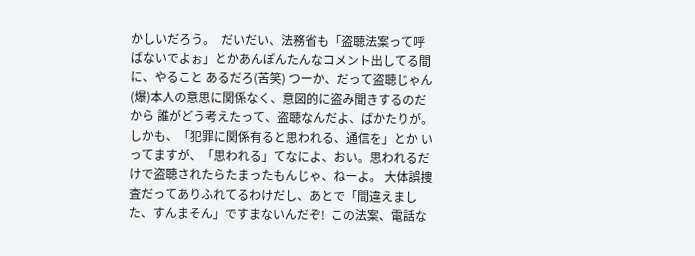かしいだろう。  だいだい、法務省も「盗聴法案って呼ばないでよぉ」とかあんぽんたんなコメント出してる間に、やること あるだろ(苦笑) つーか、だって盗聴じゃん(爆)本人の意思に関係なく、意図的に盗み聞きするのだから 誰がどう考えたって、盗聴なんだよ、ばかたりが。しかも、「犯罪に関係有ると思われる、通信を」とか いってますが、「思われる」てなによ、おい。思われるだけで盗聴されたらたまったもんじゃ、ねーよ。 大体誤捜査だってありふれてるわけだし、あとで「間違えました、すんまそん」ですまないんだぞ!  この法案、電話な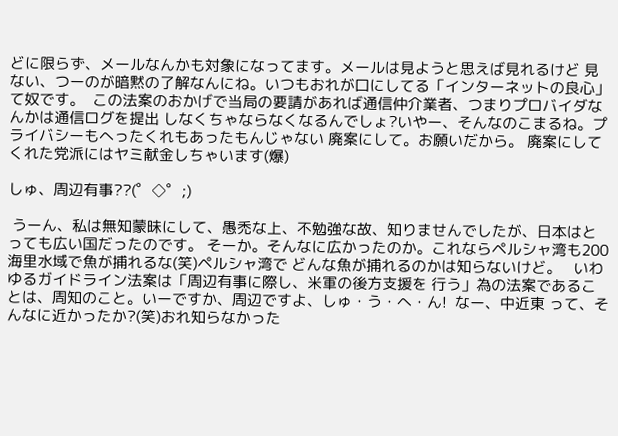どに限らず、メールなんかも対象になってます。メールは見ようと思えば見れるけど 見ない、つーのが暗黙の了解なんにね。いつもおれが口にしてる「インターネットの良心」て奴です。  この法案のおかげで当局の要請があれば通信仲介業者、つまりプロバイダなんかは通信ログを提出 しなくちゃならなくなるんでしょ?いやー、そんなのこまるね。プライバシーもへったくれもあったもんじゃない 廃案にして。お願いだから。 廃案にしてくれた党派にはヤミ献金しちゃいます(爆)

しゅ、周辺有事??(゜◇゜;)

 うーん、私は無知蒙昧にして、愚禿な上、不勉強な故、知りませんでしたが、日本はとっても広い国だったのです。 そーか。そんなに広かったのか。これならペルシャ湾も200海里水域で魚が捕れるな(笑)ペルシャ湾で どんな魚が捕れるのかは知らないけど。   いわゆるガイドライン法案は「周辺有事に際し、米軍の後方支援を 行う」為の法案であることは、周知のこと。いーですか、周辺ですよ、しゅ・う・へ・ん!  なー、中近東 って、そんなに近かったか?(笑)おれ知らなかった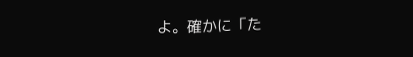よ。確かに「た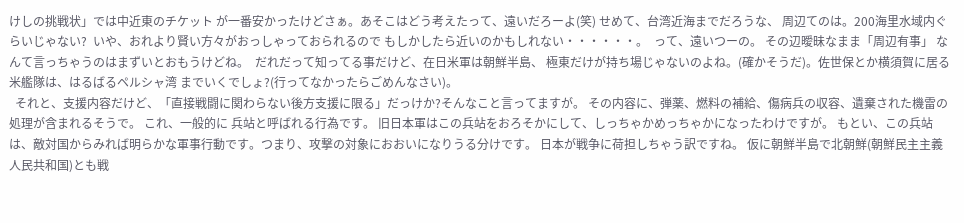けしの挑戦状」では中近東のチケット が一番安かったけどさぁ。あそこはどう考えたって、遠いだろーよ(笑) せめて、台湾近海までだろうな、 周辺てのは。200海里水域内ぐらいじゃない?  いや、おれより賢い方々がおっしゃっておられるので もしかしたら近いのかもしれない・・・・・・。  って、遠いつーの。 その辺曖昧なまま「周辺有事」 なんて言っちゃうのはまずいとおもうけどね。  だれだって知ってる事だけど、在日米軍は朝鮮半島、 極東だけが持ち場じゃないのよね。(確かそうだ)。佐世保とか横須賀に居る米艦隊は、はるばるペルシャ湾 までいくでしょ?(行ってなかったらごめんなさい)。
  それと、支援内容だけど、「直接戦闘に関わらない後方支援に限る」だっけか?そんなこと言ってますが。 その内容に、弾薬、燃料の補給、傷病兵の収容、遺棄された機雷の処理が含まれるそうで。 これ、一般的に 兵站と呼ばれる行為です。 旧日本軍はこの兵站をおろそかにして、しっちゃかめっちゃかになったわけですが。 もとい、この兵站は、敵対国からみれば明らかな軍事行動です。つまり、攻撃の対象におおいになりうる分けです。 日本が戦争に荷担しちゃう訳ですね。 仮に朝鮮半島で北朝鮮(朝鮮民主主義人民共和国)とも戦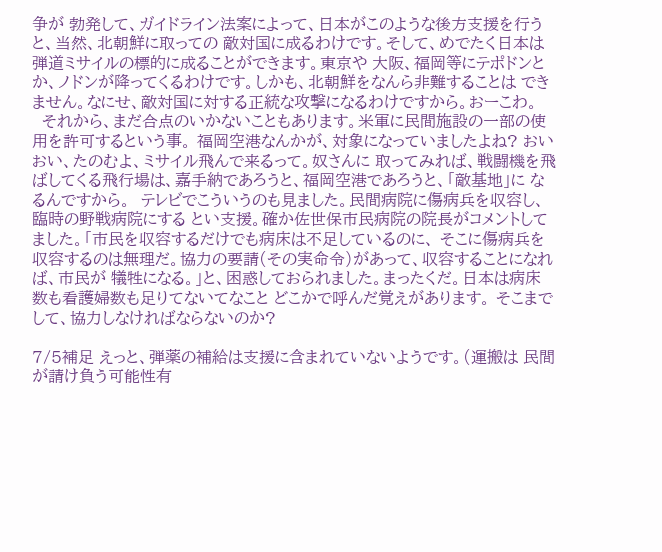争が 勃発して、ガイドライン法案によって、日本がこのような後方支援を行うと、当然、北朝鮮に取っての 敵対国に成るわけです。そして、めでたく日本は弾道ミサイルの標的に成ることができます。東京や 大阪、福岡等にテポドンとか、ノドンが降ってくるわけです。しかも、北朝鮮をなんら非難することは できません。なにせ、敵対国に対する正統な攻撃になるわけですから。おーこわ。
  それから、まだ合点のいかないこともあります。米軍に民間施設の一部の使用を許可するという事。 福岡空港なんかが、対象になっていましたよね? おいおい、たのむよ、ミサイル飛んで来るって。奴さんに 取ってみれば、戦闘機を飛ばしてくる飛行場は、嘉手納であろうと、福岡空港であろうと、「敵基地」に なるんですから。  テレビでこういうのも見ました。民間病院に傷病兵を収容し、臨時の野戦病院にする とい支援。確か佐世保市民病院の院長がコメントしてました。「市民を収容するだけでも病床は不足しているのに、 そこに傷病兵を収容するのは無理だ。協力の要請(その実命令)があって、収容することになれば、市民が 犠牲になる。」と、困惑しておられました。まったくだ。日本は病床数も看護婦数も足りてないてなこと どこかで呼んだ覚えがあります。 そこまでして、協力しなければならないのか?

7/5補足 えっと、弾薬の補給は支援に含まれていないようです。(運搬は 民間が請け負う可能性有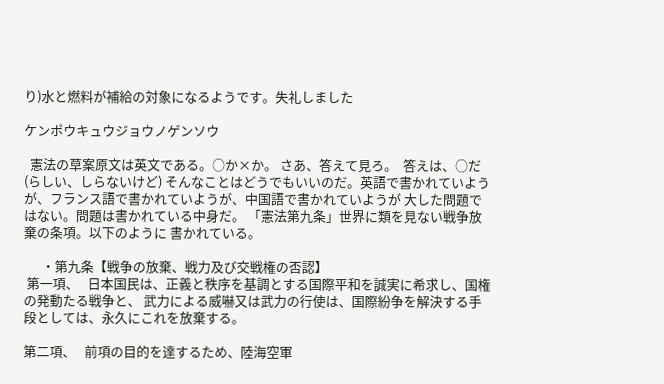り)水と燃料が補給の対象になるようです。失礼しました

ケンポウキュウジョウノゲンソウ

  憲法の草案原文は英文である。○か×か。 さあ、答えて見ろ。  答えは、○だ(らしい、しらないけど) そんなことはどうでもいいのだ。英語で書かれていようが、フランス語で書かれていようが、中国語で書かれていようが 大した問題ではない。問題は書かれている中身だ。 「憲法第九条」世界に類を見ない戦争放棄の条項。以下のように 書かれている。

      ・第九条【戦争の放棄、戦力及び交戦権の否認】
 第一項、   日本国民は、正義と秩序を基調とする国際平和を誠実に希求し、国権の発動たる戦争と、 武力による威嚇又は武力の行使は、国際紛争を解決する手段としては、永久にこれを放棄する。

第二項、   前項の目的を達するため、陸海空軍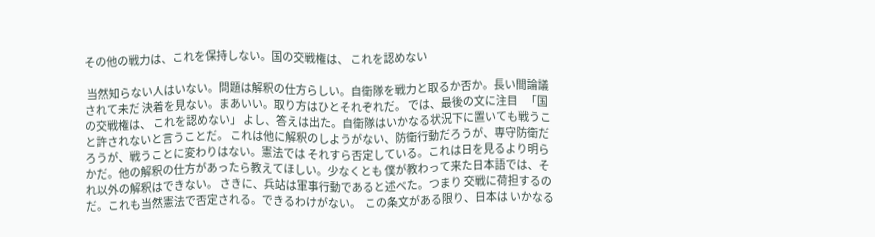その他の戦力は、これを保持しない。国の交戦権は、 これを認めない

 当然知らない人はいない。問題は解釈の仕方らしい。自衛隊を戦力と取るか否か。長い間論議されて未だ 決着を見ない。まあいい。取り方はひとそれぞれだ。 では、最後の文に注目    「国の交戦権は、 これを認めない」 よし、答えは出た。自衛隊はいかなる状況下に置いても戦うこと許されないと言うことだ。 これは他に解釈のしようがない、防衛行動だろうが、専守防衛だろうが、戦うことに変わりはない。憲法では それすら否定している。これは日を見るより明らかだ。他の解釈の仕方があったら教えてほしい。少なくとも 僕が教わって来た日本語では、それ以外の解釈はできない。 さきに、兵站は軍事行動であると述べた。つまり 交戦に荷担するのだ。これも当然憲法で否定される。できるわけがない。  この条文がある限り、日本は いかなる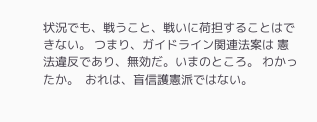状況でも、戦うこと、戦いに荷担することはできない。 つまり、ガイドライン関連法案は 憲法違反であり、無効だ。いまのところ。 わかったか。  おれは、盲信護憲派ではない。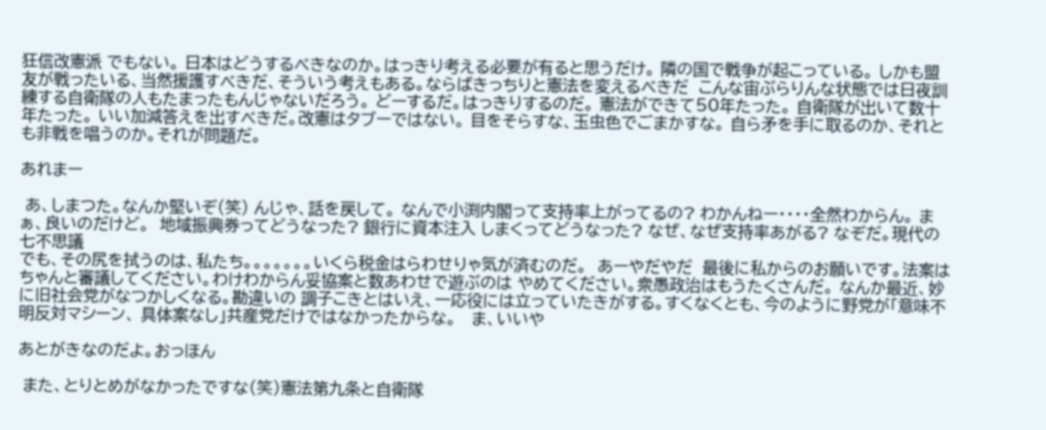狂信改憲派 でもない。 日本はどうするべきなのか。はっきり考える必要が有ると思うだけ。 隣の国で戦争が起こっている。 しかも盟友が戦ったいる、当然援護すべきだ、そういう考えもある。ならばきっちりと憲法を変えるべきだ  こんな宙ぶらりんな状態では日夜訓練する自衛隊の人もたまったもんじゃないだろう。 どーするだ。はっきりするのだ。 憲法ができて50年たった。 自衛隊が出いて数十年たった。 いい加減答えを出すべきだ。改憲はタブーではない。 目をそらすな、玉虫色でごまかすな。 自ら矛を手に取るのか、それとも非戦を唱うのか。それが問題だ。

あれまー

 あ、しまつた。なんか堅いぞ(笑) んじゃ、話を戻して。 なんで小渕内閣って支持率上がってるの? わかんねー・・・・全然わからん。 まぁ、良いのだけど。  地域振興券ってどうなった? 銀行に資本注入 しまくってどうなった? なぜ、なぜ支持率あがる? なぞだ。現代の七不思議
でも、その尻を拭うのは、私たち。。。。。。。いくら税金はらわせりゃ気が済むのだ。  あーやだやだ  最後に私からのお願いです。法案はちゃんと審議してください。わけわからん妥協案と数あわせで遊ぶのは やめてください。衆愚政治はもうたくさんだ。 なんか最近、妙に旧社会党がなつかしくなる。勘違いの 調子こきとはいえ、一応役には立っていたきがする。すくなくとも、今のように野党が「意味不明反対マシーン、 具体案なし」共産党だけではなかったからな。   ま、いいや

あとがきなのだよ。おっほん

 また、とりとめがなかったですな(笑)憲法第九条と自衛隊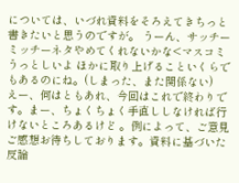については、いづれ資料をそろえてきちっと 書きたいと思うのですが。 うーん、サッチーミッチーネタやめてくれないかな<マスコミ  うっとしいよ ほかに取り上げることいくらでもあるのにね。(しまった、また関係ない)
えー、何はともあれ、今回はこれで終わりです。まー、ちょくちょく手直ししなければ行けないところあるけど 。例によって、ご意見ご感想お待ちしております。資料に基づいた反論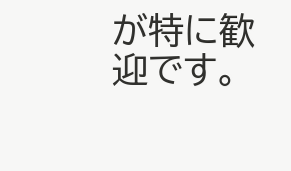が特に歓迎です。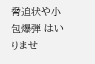脅迫状や小包爆弾 はいりませ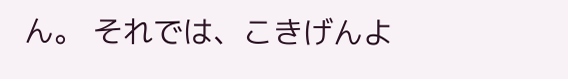ん。 それでは、こきげんよ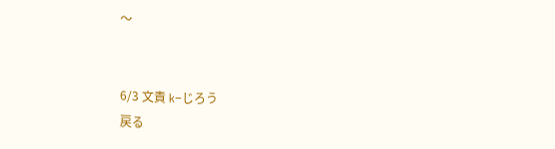〜


6/3 文責 k−じろう
戻る